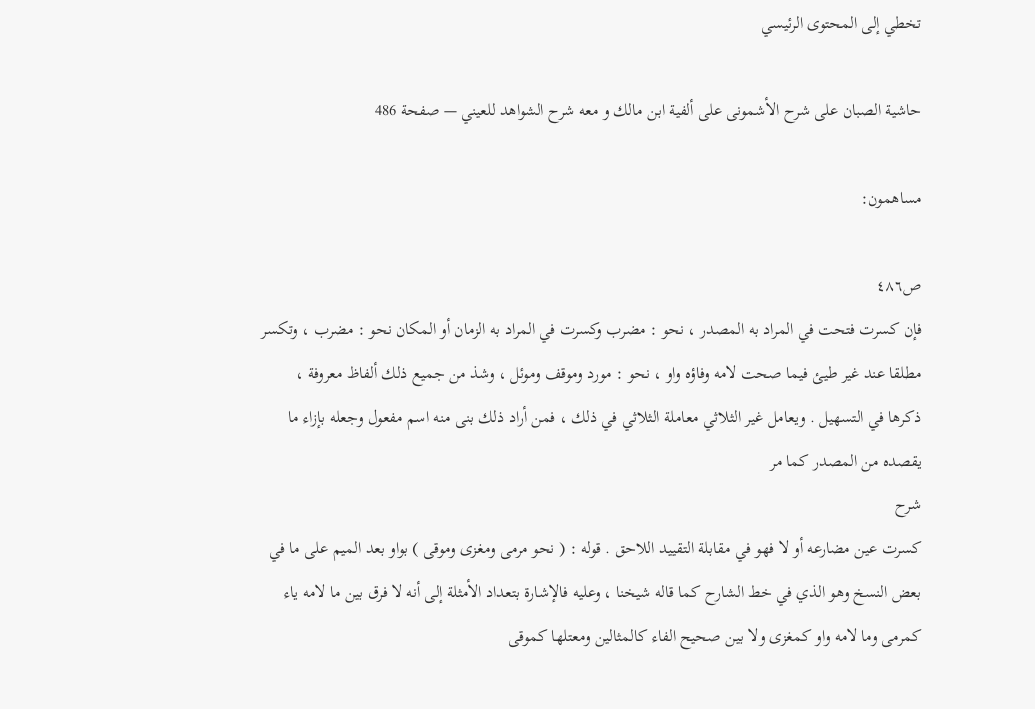تخطي إلى المحتوى الرئيسي

حاشية الصبان على شرح الأشمونى على ألفية ابن مالك و معه شرح الشواهد للعيني — صفحة 486

مساهمون:

ص٤٨٦
فإن كسرت فتحت في المراد به المصدر ، نحو : مضرب وكسرت في المراد به الزمان أو المكان نحو : مضرب ، وتكسر مطلقا عند غير طيئ فيما صحت لامه وفاؤه واو ، نحو : مورد وموقف وموئل ، وشذ من جميع ذلك ألفاظ معروفة ، ذكرها في التسهيل . ويعامل غير الثلاثي معاملة الثلاثي في ذلك ، فمن أراد ذلك بنى منه اسم مفعول وجعله بإزاء ما يقصده من المصدر كما مر
شرح
كسرت عين مضارعه أو لا فهو في مقابلة التقييد اللاحق . قوله : ( نحو مرمى ومغزى وموقى ) بواو بعد الميم على ما في بعض النسخ وهو الذي في خط الشارح كما قاله شيخنا ، وعليه فالإشارة بتعداد الأمثلة إلى أنه لا فرق بين ما لامه ياء كمرمى وما لامه واو كمغزى ولا بين صحيح الفاء كالمثالين ومعتلها كموقى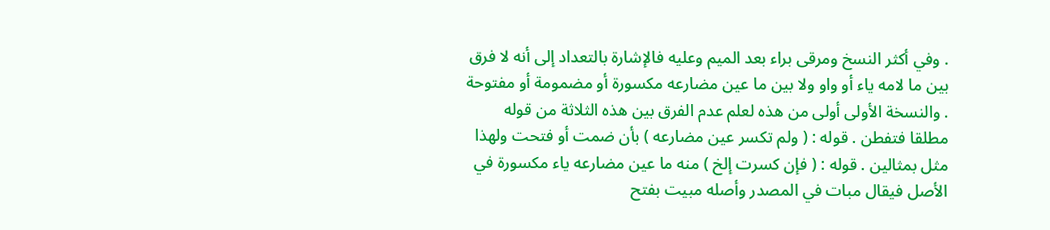. وفي أكثر النسخ ومرقى براء بعد الميم وعليه فالإشارة بالتعداد إلى أنه لا فرق بين ما لامه ياء أو واو ولا بين ما عين مضارعه مكسورة أو مضمومة أو مفتوحة . والنسخة الأولى أولى من هذه لعلم عدم الفرق بين هذه الثلاثة من قوله مطلقا فتفطن . قوله : ( ولم تكسر عين مضارعه ) بأن ضمت أو فتحت ولهذا مثل بمثالين . قوله : ( فإن كسرت إلخ ) منه ما عين مضارعه ياء مكسورة في الأصل فيقال مبات في المصدر وأصله مبيت بفتح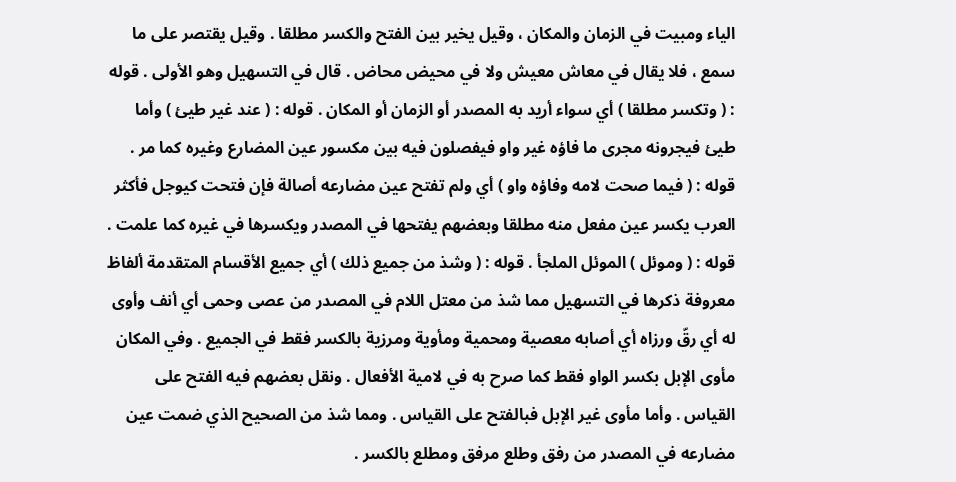الياء ومبيت في الزمان والمكان ، وقيل يخير بين الفتح والكسر مطلقا . وقيل يقتصر على ما سمع ، فلا يقال في معاش معيش ولا في محيض محاض . قال في التسهيل وهو الأولى . قوله : ( وتكسر مطلقا ) أي سواء أريد به المصدر أو الزمان أو المكان . قوله : ( عند غير طيئ ) وأما طيئ فيجرونه مجرى ما فاؤه غير واو فيفصلون فيه بين مكسور عين المضارع وغيره كما مر . قوله : ( فيما صحت لامه وفاؤه واو ) أي ولم تفتح عين مضارعه أصالة فإن فتحت كيوجل فأكثر العرب يكسر عين مفعل منه مطلقا وبعضهم يفتحها في المصدر ويكسرها في غيره كما علمت . قوله : ( وموئل ) الموئل الملجأ . قوله : ( وشذ من جميع ذلك ) أي جميع الأقسام المتقدمة ألفاظ معروفة ذكرها في التسهيل مما شذ من معتل اللام في المصدر من عصى وحمى أي أنف وأوى له أي رقّ ورزاه أي أصابه معصية ومحمية ومأوية ومرزية بالكسر فقط في الجميع . وفي المكان مأوى الإبل بكسر الواو فقط كما صرح به في لامية الأفعال . ونقل بعضهم فيه الفتح على القياس . وأما مأوى غير الإبل فبالفتح على القياس . ومما شذ من الصحيح الذي ضمت عين مضارعه في المصدر من رفق وطلع مرفق ومطلع بالكسر .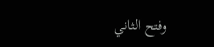وفتح الثاني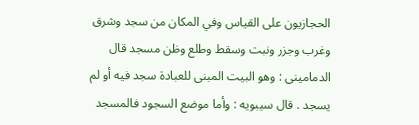الحجازيون على القياس وفي المكان من سجد وشرق وغرب وجزر ونبت وسقط وطلع وظن مسجد قال الدمامينى : وهو البيت المبنى للعبادة سجد فيه أو لم يسجد . قال سيبويه : وأما موضع السجود فالمسجد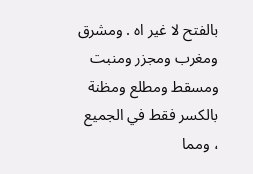بالفتح لا غير اه . ومشرق ومغرب ومجزر ومنبت ومسقط ومطلع ومظنة بالكسر فقط في الجميع ، ومما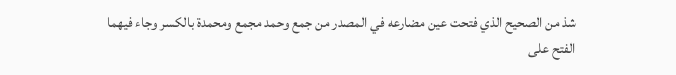شذ من الصحيح الذي فتحت عين مضارعه في المصدر من جمع وحمد مجمع ومحمدة بالكسر وجاء فيهما الفتح على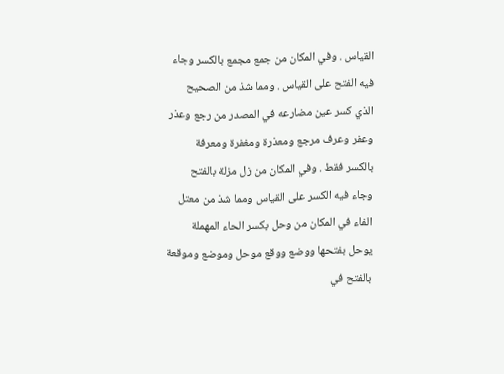القياس . وفي المكان من جمع مجمع بالكسر وجاء فيه الفتح على القياس . ومما شذ من الصحيح الذي كسر عين مضارعه في المصدر من رجع وعذر وعفر وعرف مرجع ومعذرة ومغفرة ومعرفة بالكسر فقط . وفي المكان من زل مزلة بالفتح وجاء فيه الكسر على القياس ومما شذ من معتل الفاء في المكان من وحل بكسر الحاء المهملة يوحل بفتحها ووضع ووقع موحل وموضع وموقعة بالفتح في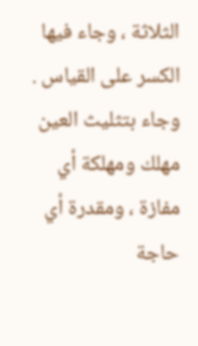الثلاثة ، وجاء فيها الكسر على القياس . وجاء بتثليث العين مهلك ومهلكة أي مفازة ، ومقدرة أي حاجة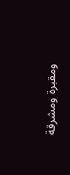ومقبرة ومشرقة